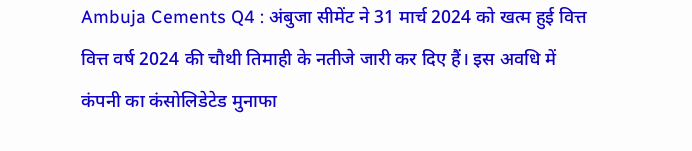Ambuja Cements Q4 : अंबुजा सीमेंट ने 31 मार्च 2024 को खत्म हुई वित्त वित्त वर्ष 2024 की चौथी तिमाही के नतीजे जारी कर दिए हैं। इस अवधि में कंपनी का कंसोलिडेटेड मुनाफा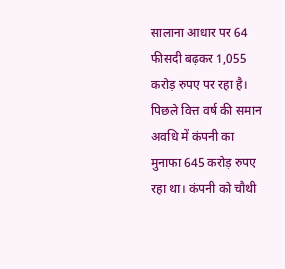सालाना आधार पर 64 फीसदी बढ़कर 1,055 करोड़ रुपए पर रहा है। पिछले वित्त वर्ष की समान अवधि में कंपनी का मुनाफा 645 करोड़ रुपए रहा था। कंपनी को चौथी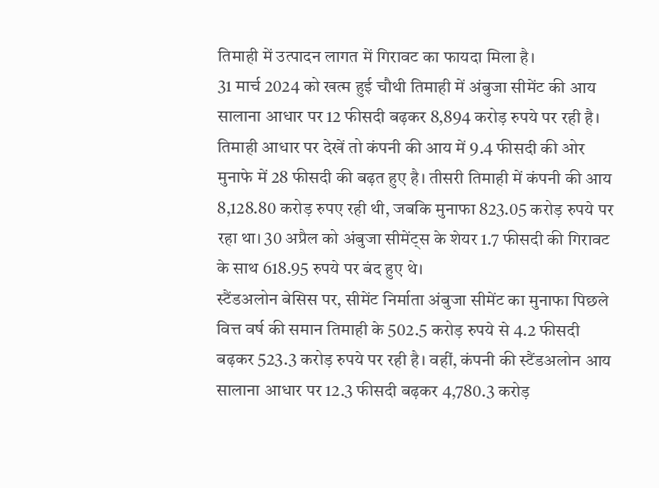तिमाही में उत्पादन लागत में गिरावट का फायदा मिला है।
31 मार्च 2024 को खत्म हुई चौथी तिमाही में अंबुजा सीमेंट की आय सालाना आधार पर 12 फीसदी बढ़कर 8,894 करोड़ रुपये पर रही है। तिमाही आधार पर देखें तो कंपनी की आय में 9.4 फीसदी की ओर मुनाफे में 28 फीसदी की बढ़त हुए है। तीसरी तिमाही में कंपनी की आय 8,128.80 करोड़ रुपए रही थी, जबकि मुनाफा 823.05 करोड़ रुपये पर रहा था। 30 अप्रैल को अंबुजा सीमेंट्स के शेयर 1.7 फीसदी की गिरावट के साथ 618.95 रुपये पर बंद हुए थे।
स्टैंडअलोन बेसिस पर, सीमेंट निर्माता अंबुजा सीमेंट का मुनाफा पिछले वित्त वर्ष की समान तिमाही के 502.5 करोड़ रुपये से 4.2 फीसदी बढ़कर 523.3 करोड़ रुपये पर रही है। वहीं, कंपनी की स्टैंडअलोन आय सालाना आधार पर 12.3 फीसदी बढ़कर 4,780.3 करोड़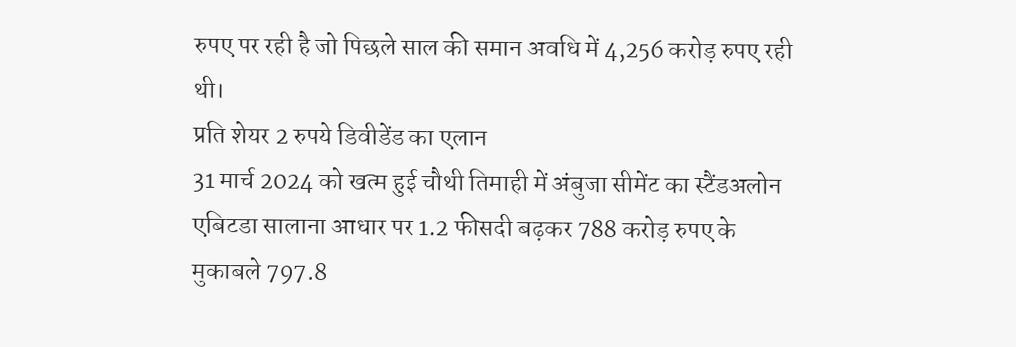रुपए पर रही है जो पिछले साल की समान अवधि में 4,256 करोड़ रुपए रही थी।
प्रति शेयर 2 रुपये डिवीडेंड का एलान
31 मार्च 2024 को खत्म हुई चौथी तिमाही में अंबुजा सीमेंट का स्टैंडअलोन एबिटडा सालाना आधार पर 1.2 फीसदी बढ़कर 788 करोड़ रुपए के मुकाबले 797.8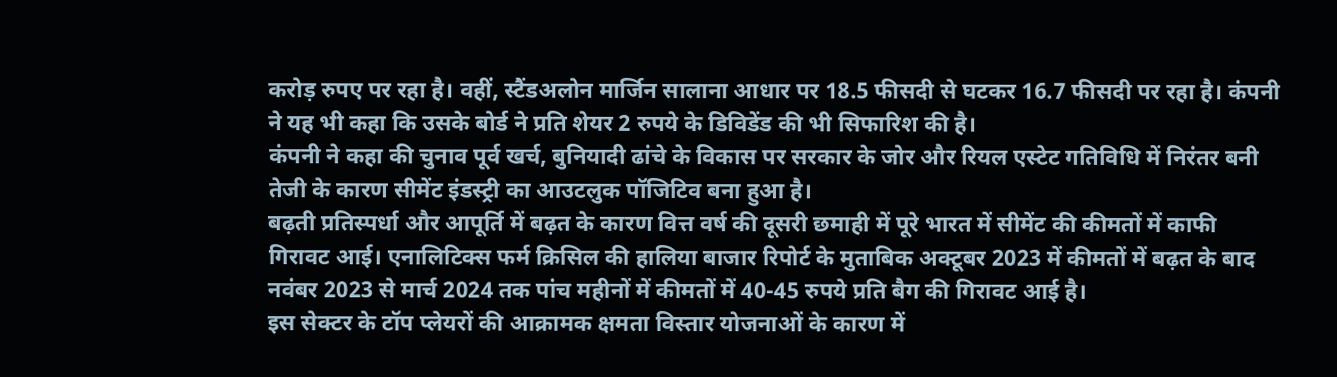करोड़ रुपए पर रहा है। वहीं, स्टैंडअलोन मार्जिन सालाना आधार पर 18.5 फीसदी से घटकर 16.7 फीसदी पर रहा है। कंपनी ने यह भी कहा कि उसके बोर्ड ने प्रति शेयर 2 रुपये के डिविडेंड की भी सिफारिश की है।
कंपनी ने कहा की चुनाव पूर्व खर्च, बुनियादी ढांचे के विकास पर सरकार के जोर और रियल एस्टेट गतिविधि में निरंतर बनी तेजी के कारण सीमेंट इंडस्ट्री का आउटलुक पॉजिटिव बना हुआ है।
बढ़ती प्रतिस्पर्धा और आपूर्ति में बढ़त के कारण वित्त वर्ष की दूसरी छमाही में पूरे भारत में सीमेंट की कीमतों में काफी गिरावट आई। एनालिटिक्स फर्म क्रिसिल की हालिया बाजार रिपोर्ट के मुताबिक अक्टूबर 2023 में कीमतों में बढ़त के बाद नवंबर 2023 से मार्च 2024 तक पांच महीनों में कीमतों में 40-45 रुपये प्रति बैग की गिरावट आई है।
इस सेक्टर के टॉप प्लेयरों की आक्रामक क्षमता विस्तार योजनाओं के कारण में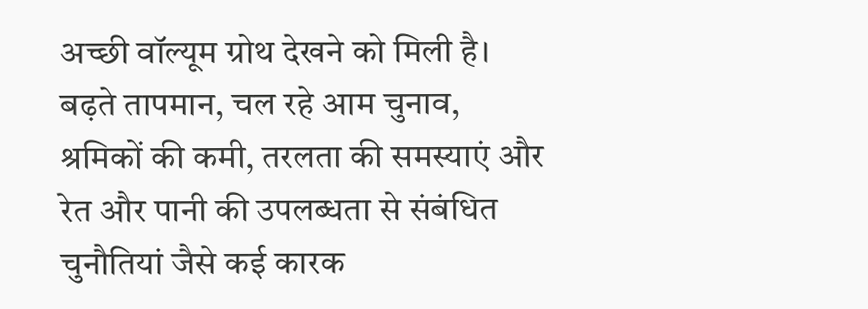अच्छी वॉल्यूम ग्रोथ देखने को मिली है। बढ़ते तापमान, चल रहे आम चुनाव, श्रमिकों की कमी, तरलता की समस्याएं और रेत और पानी की उपलब्धता से संबंधित चुनौतियां जैसे कई कारक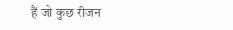हैं जो कुछ रीजन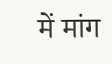में मांग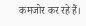कमजोर कर रहे हैं।